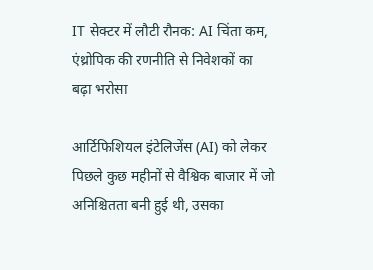IT सेक्टर में लौटी रौनक: AI चिंता कम, एंथ्रोपिक की रणनीति से निवेशकों का बढ़ा भरोसा

आर्टिफिशियल इंटेलिजेंस (AI) को लेकर पिछले कुछ महीनों से वैश्विक बाजार में जो अनिश्चितता बनी हुई थी, उसका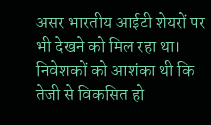असर भारतीय आईटी शेयरों पर भी देखने को मिल रहा था। निवेशकों को आशंका थी कि तेजी से विकसित हो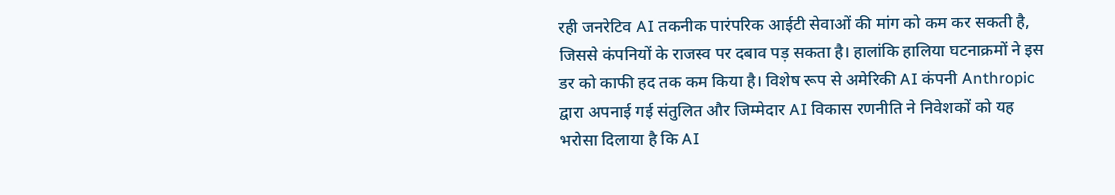रही जनरेटिव AI तकनीक पारंपरिक आईटी सेवाओं की मांग को कम कर सकती है, जिससे कंपनियों के राजस्व पर दबाव पड़ सकता है। हालांकि हालिया घटनाक्रमों ने इस डर को काफी हद तक कम किया है। विशेष रूप से अमेरिकी AI कंपनी Anthropic द्वारा अपनाई गई संतुलित और जिम्मेदार AI विकास रणनीति ने निवेशकों को यह भरोसा दिलाया है कि AI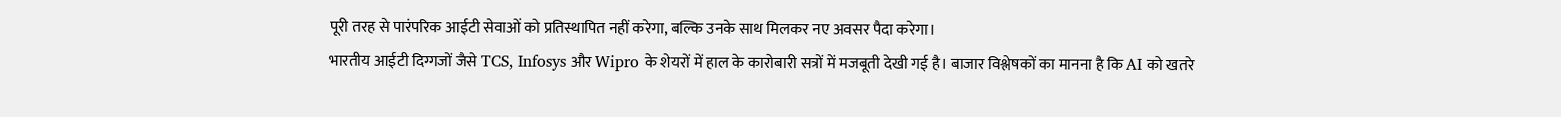पूरी तरह से पारंपरिक आईटी सेवाओं को प्रतिस्थापित नहीं करेगा, बल्कि उनके साथ मिलकर नए अवसर पैदा करेगा।
भारतीय आईटी दिग्गजों जैसे TCS, Infosys और Wipro के शेयरों में हाल के कारोबारी सत्रों में मजबूती देखी गई है। बाजार विश्लेषकों का मानना है कि AI को खतरे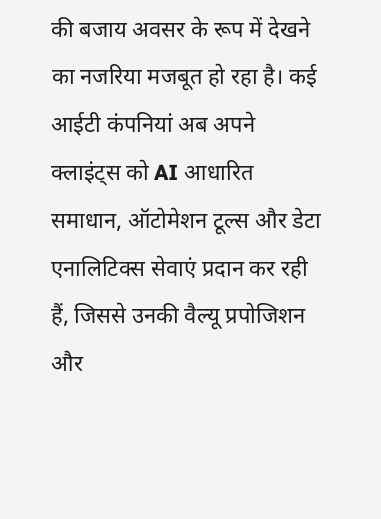की बजाय अवसर के रूप में देखने का नजरिया मजबूत हो रहा है। कई आईटी कंपनियां अब अपने क्लाइंट्स को AI आधारित समाधान, ऑटोमेशन टूल्स और डेटा एनालिटिक्स सेवाएं प्रदान कर रही हैं, जिससे उनकी वैल्यू प्रपोजिशन और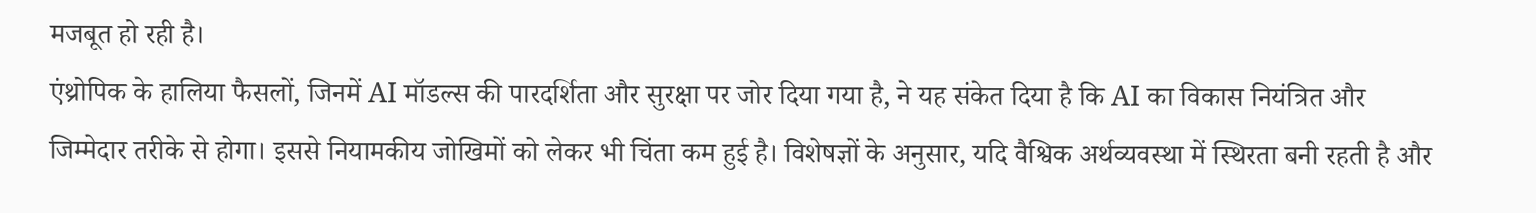मजबूत हो रही है।
एंथ्रोपिक के हालिया फैसलों, जिनमें AI मॉडल्स की पारदर्शिता और सुरक्षा पर जोर दिया गया है, ने यह संकेत दिया है कि AI का विकास नियंत्रित और जिम्मेदार तरीके से होगा। इससे नियामकीय जोखिमों को लेकर भी चिंता कम हुई है। विशेषज्ञों के अनुसार, यदि वैश्विक अर्थव्यवस्था में स्थिरता बनी रहती है और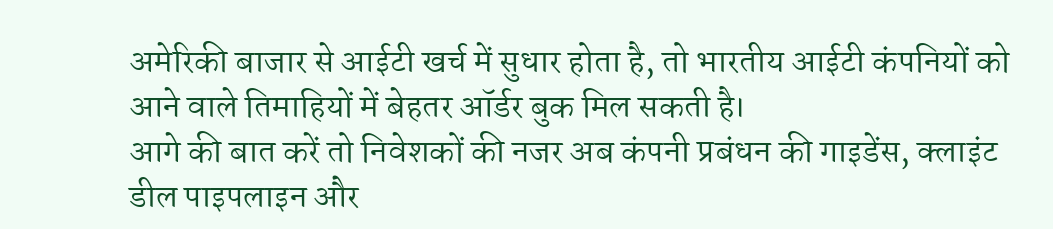अमेरिकी बाजार से आईटी खर्च में सुधार होता है, तो भारतीय आईटी कंपनियों को आने वाले तिमाहियों में बेहतर ऑर्डर बुक मिल सकती है।
आगे की बात करें तो निवेशकों की नजर अब कंपनी प्रबंधन की गाइडेंस, क्लाइंट डील पाइपलाइन और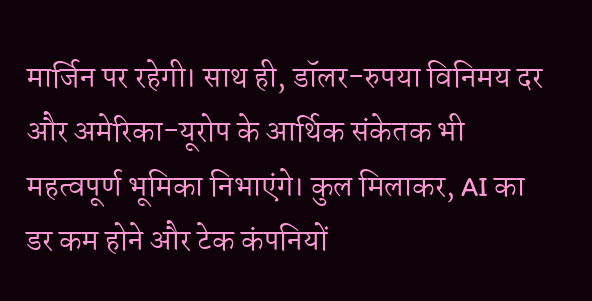मार्जिन पर रहेगी। साथ ही, डॉलर-रुपया विनिमय दर और अमेरिका-यूरोप के आर्थिक संकेतक भी महत्वपूर्ण भूमिका निभाएंगे। कुल मिलाकर, AI का डर कम होने और टेक कंपनियों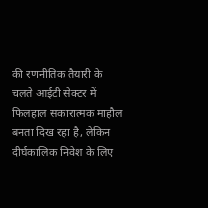की रणनीतिक तैयारी के चलते आईटी सेक्टर में फिलहाल सकारात्मक माहौल बनता दिख रहा है, लेकिन दीर्घकालिक निवेश के लिए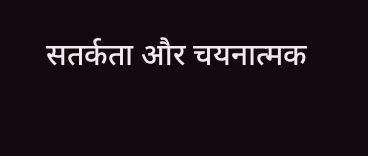सतर्कता और चयनात्मक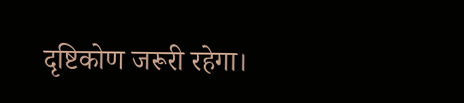दृष्टिकोण जरूरी रहेगा।